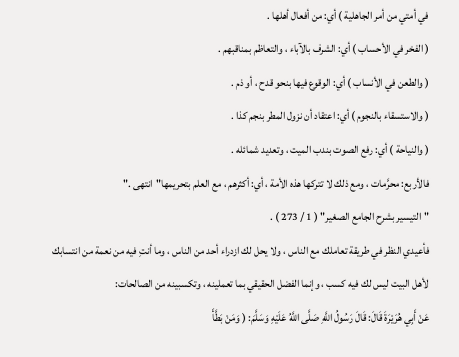في أمتي من أمر الجاهلية ) أي: من أفعال أهلها .
( الفخر في الأحساب ) أي: الشرف بالآباء ، والتعاظم بمناقبهم .
( والطعن في الأنساب ) أي: الوقوع فيها بنحو قدح ، أو ذم .
( والاستسقاء بالنجوم ) أي: اعتقاد أن نزول المطر بنجم كذا .
( والنياحة ) أي: رفع الصوت بندب الميت ، وتعديد شمائله .
فالأربع: محرَّمات ، ومع ذلك لا تتركها هذه الأمة ، أي: أكثرهم ، مع العلم بتحريمها"انتهى ."
"التيسير بشرح الجامع الصغير" ( 1 / 273 ) .
فأعيدي النظر في طريقة تعاملك مع الناس ، ولا يحل لك ازدراء أحد من الناس ، وما أنتِ فيه من نعمة من انتسابك لأهل البيت ليس لك فيه كسب ، وإنما الفضل الحقيقي بما تعملينه ، وتكسبينه من الصالحات:
عَنْ أَبِي هُرَيْرَةَ قَالَ: قَالَ رَسُولُ اللَّهِ صَلَّى اللَّهُ عَلَيْهِ وَسَلَّمَ: ( وَمَنْ بَطَّأَ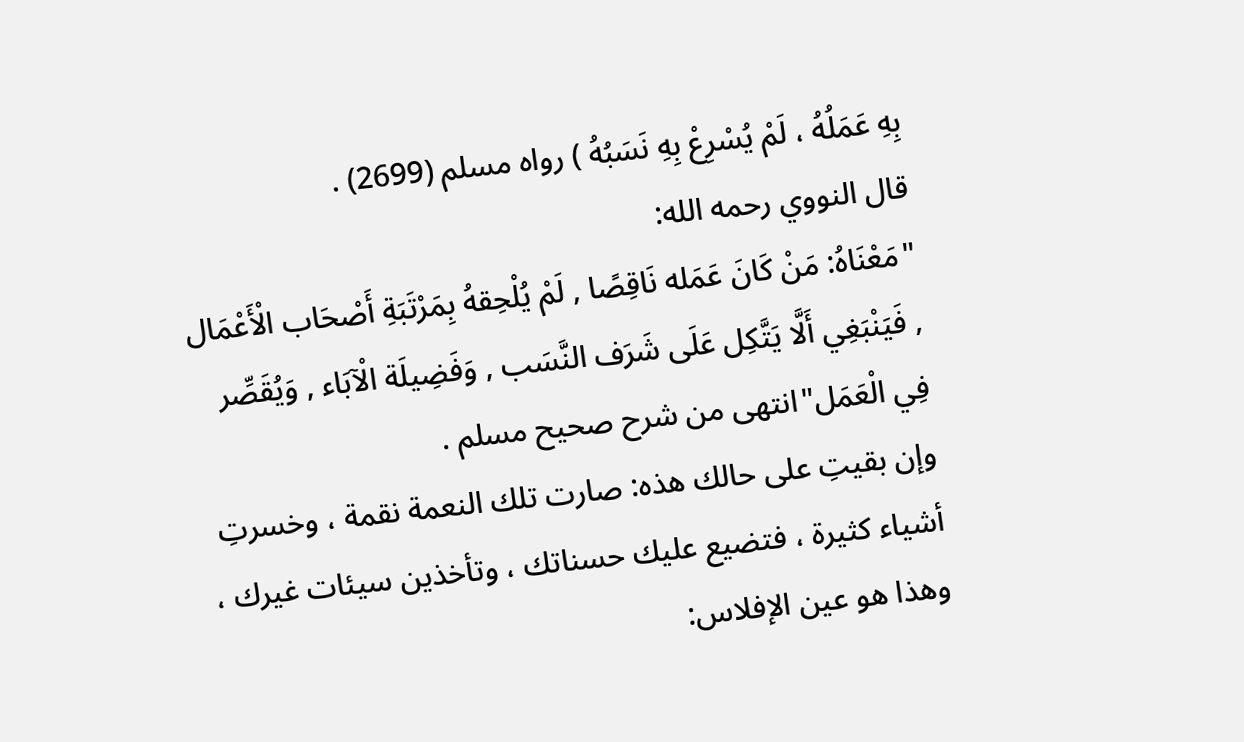بِهِ عَمَلُهُ ، لَمْ يُسْرِعْ بِهِ نَسَبُهُ ) رواه مسلم (2699) .
قال النووي رحمه الله:
"مَعْنَاهُ: مَنْ كَانَ عَمَله نَاقِصًا , لَمْ يُلْحِقهُ بِمَرْتَبَةِ أَصْحَاب الْأَعْمَال , فَيَنْبَغِي أَلَّا يَتَّكِل عَلَى شَرَف النَّسَب , وَفَضِيلَة الْآبَاء , وَيُقَصِّر فِي الْعَمَل"انتهى من شرح صحيح مسلم .
وإن بقيتِ على حالك هذه: صارت تلك النعمة نقمة ، وخسرتِ أشياء كثيرة ، فتضيع عليك حسناتك ، وتأخذين سيئات غيرك ، وهذا هو عين الإفلاس: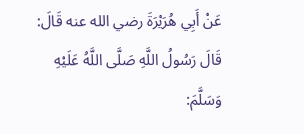عَنْ أَبِي هُرَيْرَةَ رضي الله عنه قَالَ: قَالَ رَسُولُ اللَّهِ صَلَّى اللَّهُ عَلَيْهِ وَسَلَّمَ: